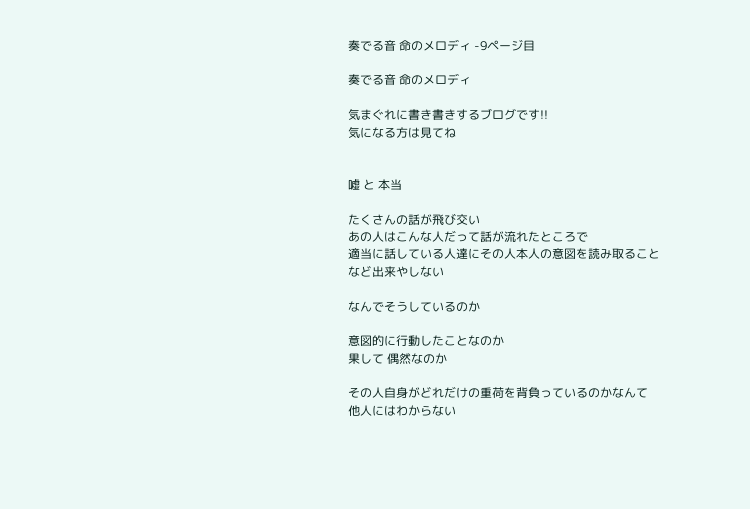奏でる音 命のメロディ -9ページ目

奏でる音 命のメロディ

気まぐれに書き書きするブログです!!
気になる方は見てね


嘘 と 本当

たくさんの話が飛び交い
あの人はこんな人だって話が流れたところで
適当に話している人達にその人本人の意図を読み取ることなど出来やしない

なんでそうしているのか

意図的に行動したことなのか
果して 偶然なのか

その人自身がどれだけの重荷を背負っているのかなんて
他人にはわからない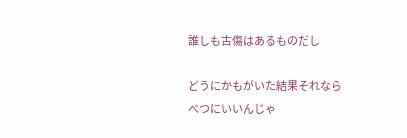誰しも古傷はあるものだし

どうにかもがいた結果それなら
べつにいいんじゃ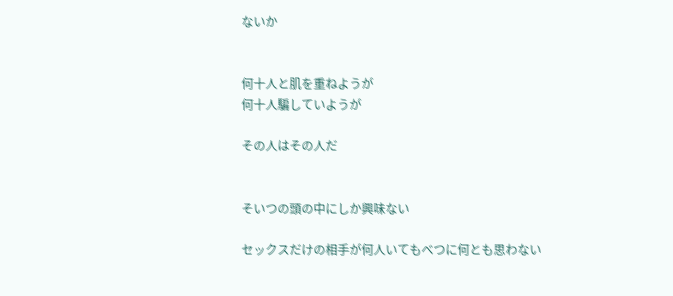ないか


何十人と肌を重ねようが
何十人騙していようが

その人はその人だ


そいつの頭の中にしか興味ない

セックスだけの相手が何人いてもべつに何とも思わない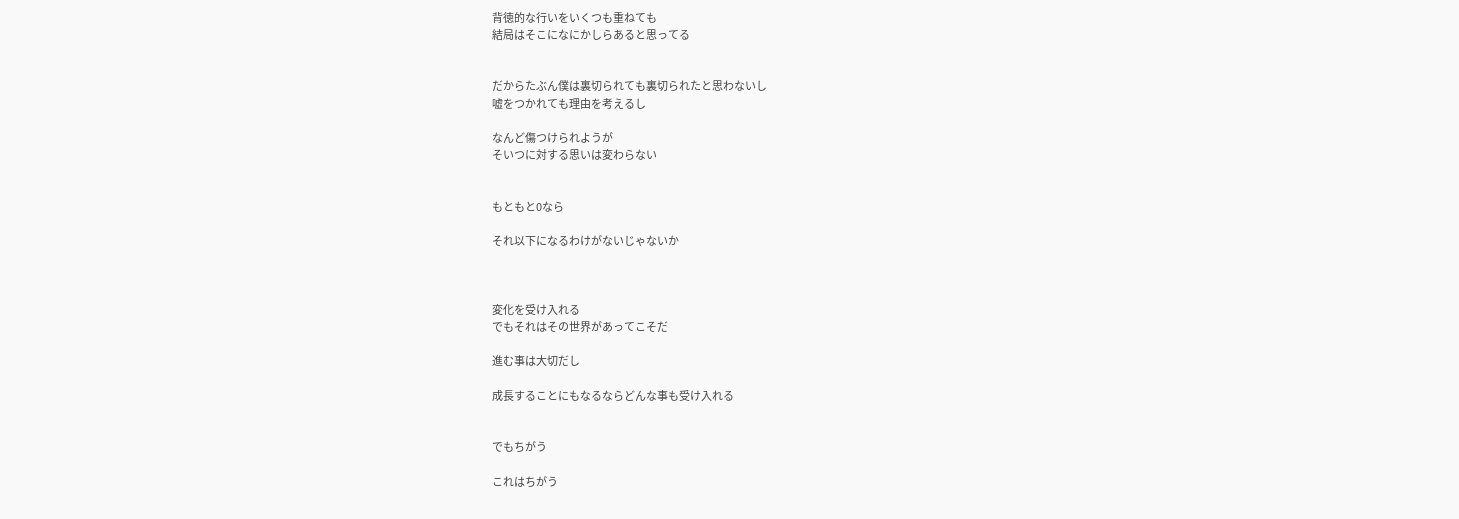背徳的な行いをいくつも重ねても
結局はそこになにかしらあると思ってる


だからたぶん僕は裏切られても裏切られたと思わないし
嘘をつかれても理由を考えるし

なんど傷つけられようが
そいつに対する思いは変わらない


もともと0なら

それ以下になるわけがないじゃないか



変化を受け入れる
でもそれはその世界があってこそだ

進む事は大切だし

成長することにもなるならどんな事も受け入れる


でもちがう

これはちがう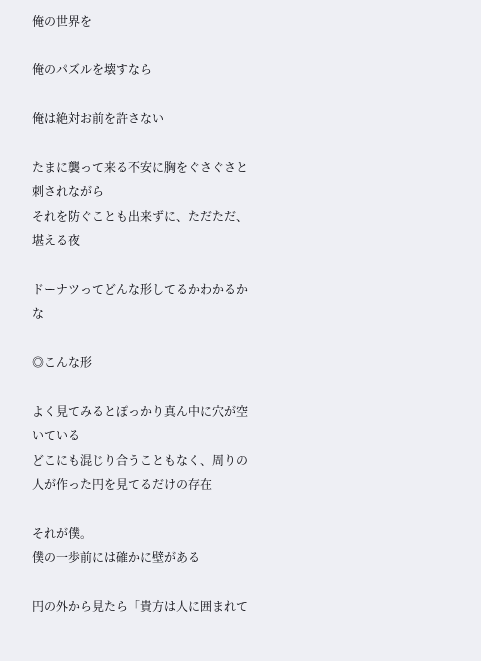俺の世界を

俺のパズルを壊すなら

俺は絶対お前を許さない

たまに襲って来る不安に胸をぐさぐさと刺されながら
それを防ぐことも出来ずに、ただただ、堪える夜

ドーナツってどんな形してるかわかるかな

◎こんな形

よく見てみるとぽっかり真ん中に穴が空いている
どこにも混じり合うこともなく、周りの人が作った円を見てるだけの存在

それが僕。
僕の一歩前には確かに壁がある

円の外から見たら「貴方は人に囲まれて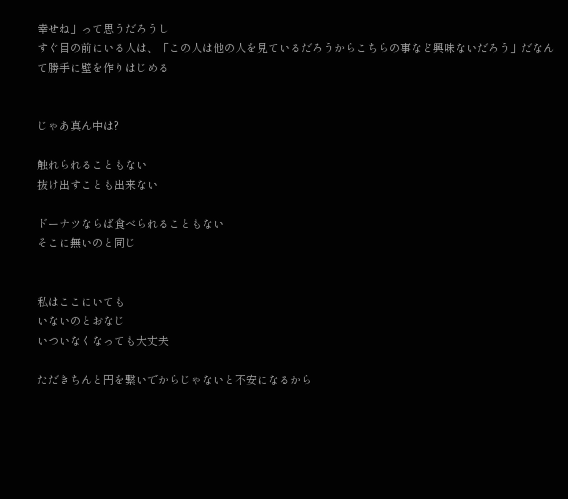幸せね」って思うだろうし
すぐ目の前にいる人は、「この人は他の人を見ているだろうからこちらの事など興味ないだろう」だなんて勝手に壁を作りはじめる


じゃあ真ん中は?

触れられることもない
抜け出すことも出来ない

ドーナツならば食べられることもない
そこに無いのと同じ


私はここにいても
いないのとおなじ
いついなくなっても大丈夫

ただきちんと円を繋いでからじゃないと不安になるから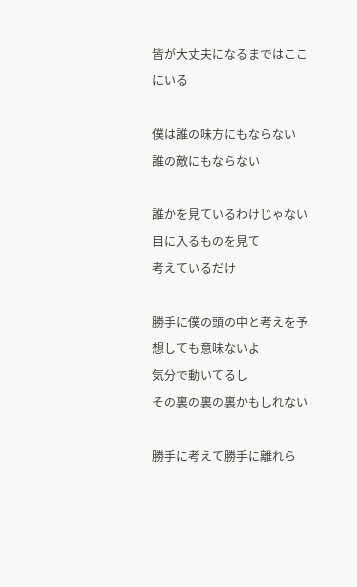皆が大丈夫になるまではここにいる

僕は誰の味方にもならない
誰の敵にもならない

誰かを見ているわけじゃない
目に入るものを見て
考えているだけ

勝手に僕の頭の中と考えを予想しても意味ないよ
気分で動いてるし
その裏の裏の裏かもしれない

勝手に考えて勝手に離れら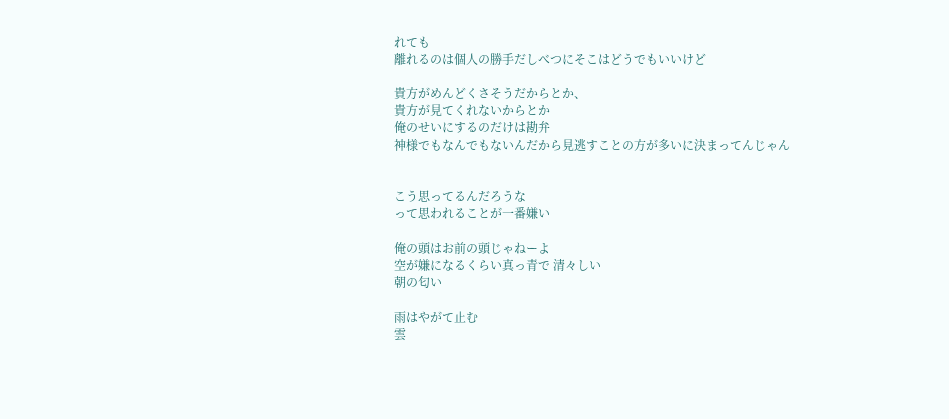れても
離れるのは個人の勝手だしべつにそこはどうでもいいけど

貴方がめんどくさそうだからとか、
貴方が見てくれないからとか
俺のせいにするのだけは勘弁
神様でもなんでもないんだから見逃すことの方が多いに決まってんじゃん


こう思ってるんだろうな
って思われることが一番嫌い

俺の頭はお前の頭じゃねーよ
空が嫌になるくらい真っ青で 清々しい
朝の匂い

雨はやがて止む
雲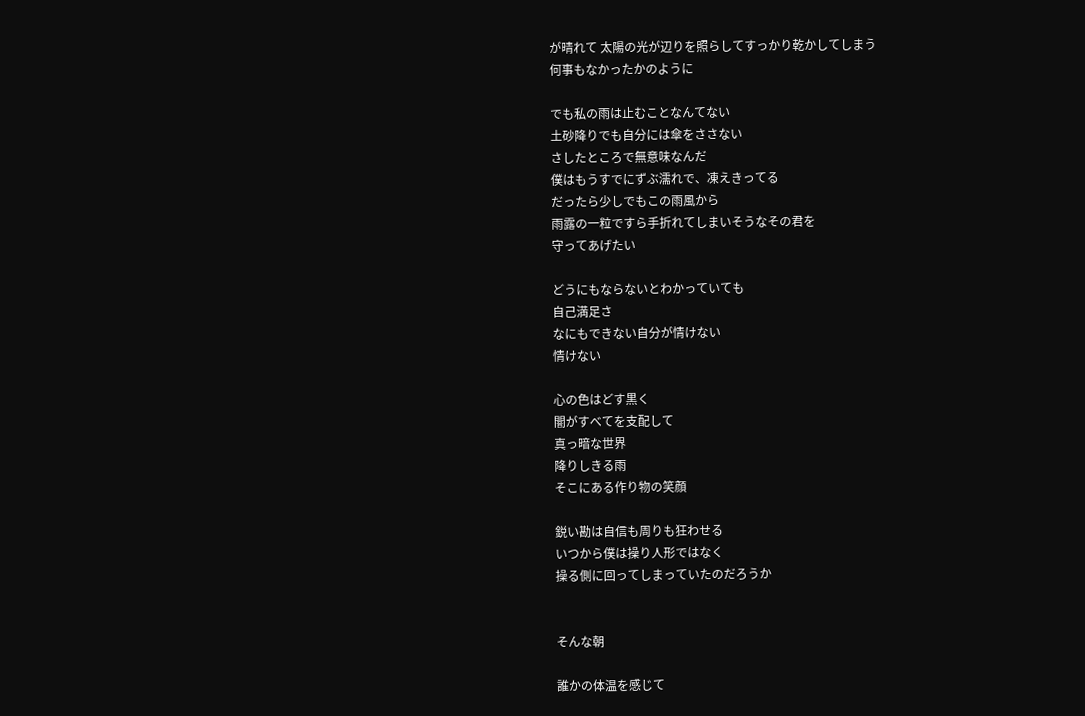が晴れて 太陽の光が辺りを照らしてすっかり乾かしてしまう
何事もなかったかのように

でも私の雨は止むことなんてない
土砂降りでも自分には傘をささない
さしたところで無意味なんだ
僕はもうすでにずぶ濡れで、凍えきってる
だったら少しでもこの雨風から
雨露の一粒ですら手折れてしまいそうなその君を
守ってあげたい

どうにもならないとわかっていても
自己満足さ
なにもできない自分が情けない
情けない

心の色はどす黒く
闇がすべてを支配して
真っ暗な世界
降りしきる雨
そこにある作り物の笑顔

鋭い勘は自信も周りも狂わせる
いつから僕は操り人形ではなく
操る側に回ってしまっていたのだろうか


そんな朝

誰かの体温を感じて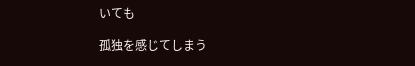いても

孤独を感じてしまう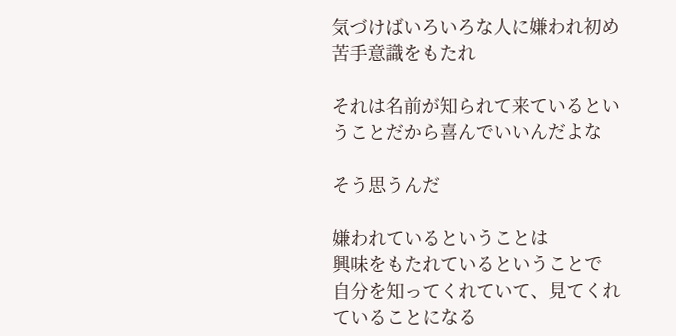気づけばいろいろな人に嫌われ初め
苦手意識をもたれ

それは名前が知られて来ているということだから喜んでいいんだよな

そう思うんだ

嫌われているということは
興味をもたれているということで
自分を知ってくれていて、見てくれていることになる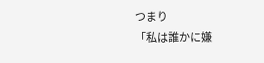つまり
「私は誰かに嫌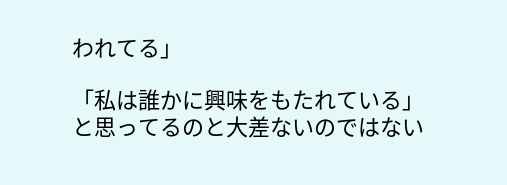われてる」

「私は誰かに興味をもたれている」
と思ってるのと大差ないのではない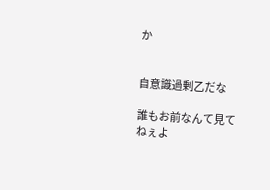か


自意識過剰乙だな

誰もお前なんて見てねぇよ